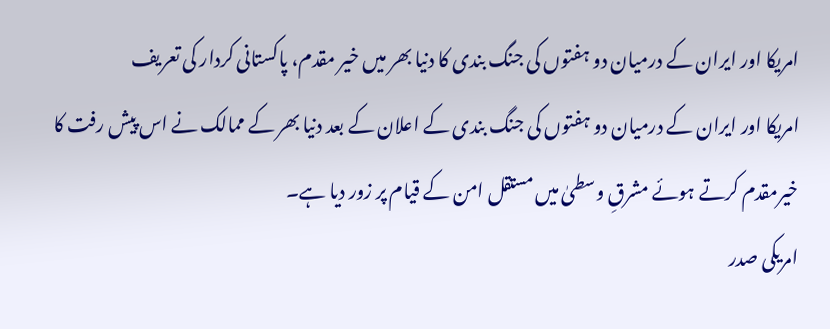امریکا اور ایران کے درمیان دو ہفتوں کی جنگ بندی کا دنیا بھر میں خیر مقدم، پاکستانی کردار کی تعریف
امریکا اور ایران کے درمیان دو ہفتوں کی جنگ بندی کے اعلان کے بعد دنیا بھر کے ممالک نے اس پیش رفت کا خیرمقدم کرتے ہوئے مشرقِ وسطیٰ میں مستقل امن کے قیام پر زور دیا ہے۔
امریکی صدر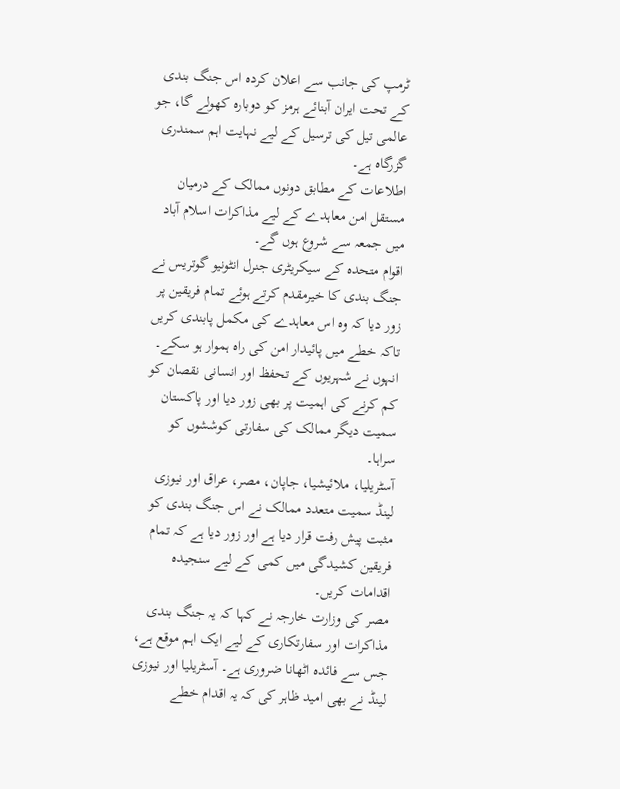ٹرمپ کی جانب سے اعلان کردہ اس جنگ بندی کے تحت ایران آبنائے ہرمز کو دوبارہ کھولے گا، جو عالمی تیل کی ترسیل کے لیے نہایت اہم سمندری گزرگاہ ہے۔
اطلاعات کے مطابق دونوں ممالک کے درمیان مستقل امن معاہدے کے لیے مذاکرات اسلام آباد میں جمعہ سے شروع ہوں گے۔
اقوام متحدہ کے سیکریٹری جنرل انٹونیو گوتریس نے جنگ بندی کا خیرمقدم کرتے ہوئے تمام فریقین پر زور دیا کہ وہ اس معاہدے کی مکمل پابندی کریں تاکہ خطے میں پائیدار امن کی راہ ہموار ہو سکے۔
انہوں نے شہریوں کے تحفظ اور انسانی نقصان کو کم کرنے کی اہمیت پر بھی زور دیا اور پاکستان سمیت دیگر ممالک کی سفارتی کوششوں کو سراہا۔
آسٹریلیا، ملائیشیا، جاپان، مصر، عراق اور نیوزی لینڈ سمیت متعدد ممالک نے اس جنگ بندی کو مثبت پیش رفت قرار دیا ہے اور زور دیا ہے کہ تمام فریقین کشیدگی میں کمی کے لیے سنجیدہ اقدامات کریں۔
مصر کی وزارت خارجہ نے کہا کہ یہ جنگ بندی مذاکرات اور سفارتکاری کے لیے ایک اہم موقع ہے، جس سے فائدہ اٹھانا ضروری ہے۔ آسٹریلیا اور نیوزی لینڈ نے بھی امید ظاہر کی کہ یہ اقدام خطے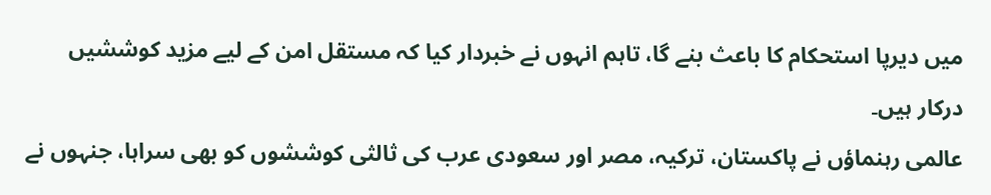میں دیرپا استحکام کا باعث بنے گا، تاہم انہوں نے خبردار کیا کہ مستقل امن کے لیے مزید کوششیں درکار ہیں۔
عالمی رہنماؤں نے پاکستان، ترکیہ، مصر اور سعودی عرب کی ثالثی کوششوں کو بھی سراہا، جنہوں نے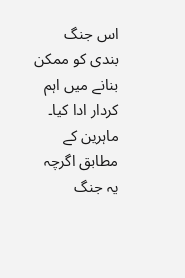اس جنگ بندی کو ممکن بنانے میں اہم کردار ادا کیا۔
ماہرین کے مطابق اگرچہ یہ جنگ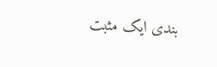بندی ایک مثبت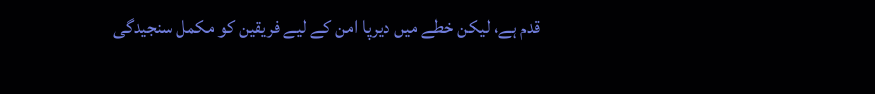قدم ہے، لیکن خطے میں دیرپا امن کے لیے فریقین کو مکمل سنجیدگی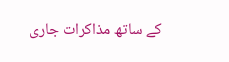کے ساتھ مذاکرات جاری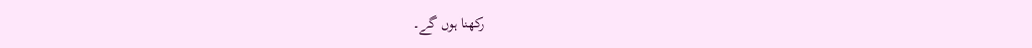رکھنا ہوں گے۔